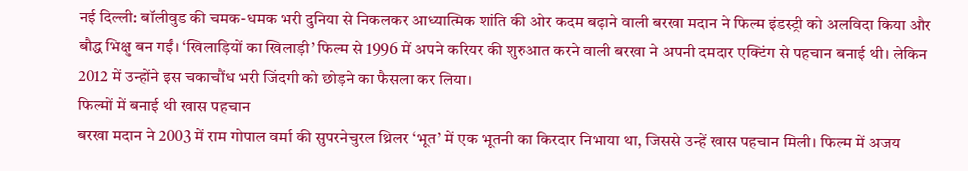नई दिल्ली: बॉलीवुड की चमक-धमक भरी दुनिया से निकलकर आध्यात्मिक शांति की ओर कदम बढ़ाने वाली बरखा मदान ने फिल्म इंडस्ट्री को अलविदा किया और बौद्ध भिक्षु बन गईं। ‘खिलाड़ियों का खिलाड़ी’ फिल्म से 1996 में अपने करियर की शुरुआत करने वाली बरखा ने अपनी दमदार एक्टिंग से पहचान बनाई थी। लेकिन 2012 में उन्होंने इस चकाचौंध भरी जिंदगी को छोड़ने का फैसला कर लिया।
फिल्मों में बनाई थी खास पहचान
बरखा मदान ने 2003 में राम गोपाल वर्मा की सुपरनेचुरल थ्रिलर ‘भूत’ में एक भूतनी का किरदार निभाया था, जिससे उन्हें खास पहचान मिली। फिल्म में अजय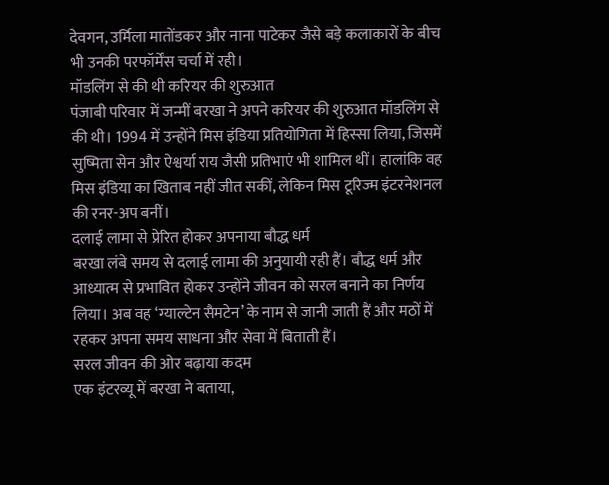देवगन, उर्मिला मातोंडकर और नाना पाटेकर जैसे बड़े कलाकारों के बीच भी उनकी परफॉर्मेंस चर्चा में रही।
मॉडलिंग से की थी करियर की शुरुआत
पंजाबी परिवार में जन्मीं बरखा ने अपने करियर की शुरुआत मॉडलिंग से की थी। 1994 में उन्होंने मिस इंडिया प्रतियोगिता में हिस्सा लिया, जिसमें सुष्मिता सेन और ऐश्वर्या राय जैसी प्रतिभाएं भी शामिल थीं। हालांकि वह मिस इंडिया का खिताब नहीं जीत सकीं, लेकिन मिस टूरिज्म इंटरनेशनल की रनर-अप बनीं।
दलाई लामा से प्रेरित होकर अपनाया बौद्ध धर्म
बरखा लंबे समय से दलाई लामा की अनुयायी रही हैं। बौद्ध धर्म और आध्यात्म से प्रभावित होकर उन्होंने जीवन को सरल बनाने का निर्णय लिया। अब वह ‘ग्याल्टेन सैमटेन’ के नाम से जानी जाती हैं और मठों में रहकर अपना समय साधना और सेवा में बिताती हैं।
सरल जीवन की ओर बढ़ाया कदम
एक इंटरव्यू में बरखा ने बताया,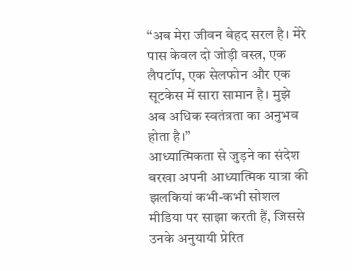“अब मेरा जीवन बेहद सरल है। मेरे पास केवल दो जोड़ी वस्त्र, एक लैपटॉप, एक सेलफोन और एक सूटकेस में सारा सामान है। मुझे अब अधिक स्वतंत्रता का अनुभव होता है।”
आध्यात्मिकता से जुड़ने का संदेश
बरखा अपनी आध्यात्मिक यात्रा की झलकियां कभी-कभी सोशल मीडिया पर साझा करती हैं, जिससे उनके अनुयायी प्रेरित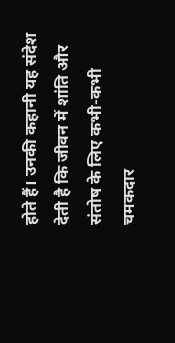होते हैं। उनकी कहानी यह संदेश देती है कि जीवन में शांति और संतोष के लिए कभी-कभी चमकदार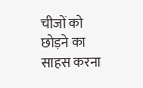चीजों को छोड़ने का साहस करना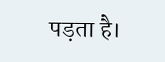पड़ता है।